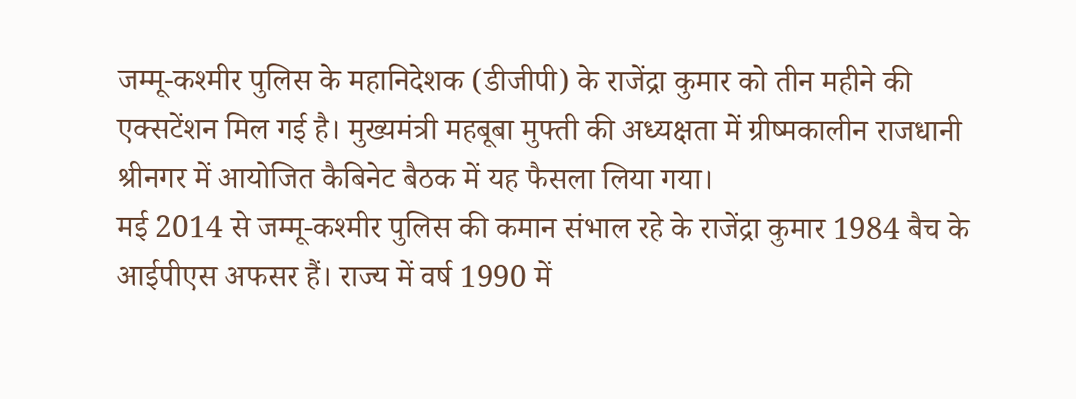जम्मू-कश्मीर पुलिस के महानिदेशक (डीजीपी) के राजेंद्रा कुमार को तीन महीने की एक्सटेंशन मिल गई है। मुख्यमंत्री महबूबा मुफ्ती की अध्यक्षता में ग्रीष्मकालीन राजधानी श्रीनगर में आयोजित कैबिनेट बैठक में यह फैसला लिया गया।
मई 2014 से जम्मू-कश्मीर पुलिस की कमान संभाल रहे के राजेंद्रा कुमार 1984 बैच के आईपीएस अफसर हैं। राज्य में वर्ष 1990 में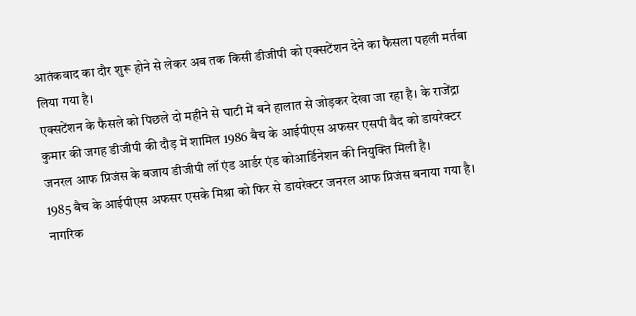आतंकवाद का दौर शुरू होने से लेकर अब तक किसी डीजीपी को एक्सटेंशन देने का फैसला पहली मर्तबा लिया गया है।
एक्सटेंशन के फैसले को पिछले दो महीने से घाटी में बने हालात से जोड़कर देखा जा रहा है। के राजेंद्रा कुमार की जगह डीजीपी की दौड़ में शामिल 1986 बैच के आईपीएस अफसर एसपी वैद को डायरेक्टर जनरल आफ प्रिजंस के बजाय डीजीपी लॉ एंड आर्डर एंड कोआर्डिनेशन की नियुक्ति मिली है।
1985 बैच के आईपीएस अफसर एसके मिश्रा को फिर से डायरेक्टर जनरल आफ प्रिजंस बनाया गया है। नागरिक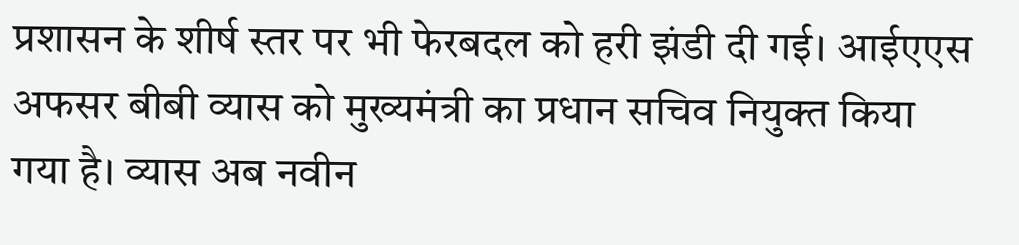प्रशासन के शीर्ष स्तर पर भी फेरबदल को हरी झंडी दी गई। आईएएस अफसर बीबी व्यास को मुख्यमंत्री का प्रधान सचिव नियुक्त किया गया है। व्यास अब नवीन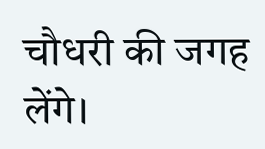चौधरी की जगह लेंगे।